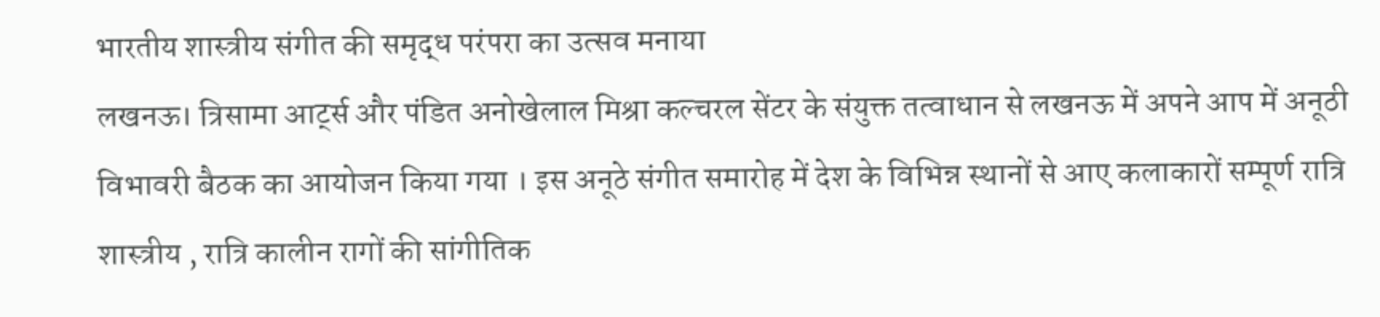भारतीय शास्त्रीय संगीत की समृद्ध परंपरा का उत्सव मनाया
लखनऊ। त्रिसामा आर्ट्स और पंडित अनोखेलाल मिश्रा कल्चरल सेंटर के संयुक्त तत्वाधान से लखनऊ में अपने आप में अनूठी विभावरी बैठक का आयोजन किया गया । इस अनूठे संगीत समारोह में देश के विभिन्न स्थानों से आए कलाकारों सम्पूर्ण रात्रि शास्त्रीय , रात्रि कालीन रागों की सांगीतिक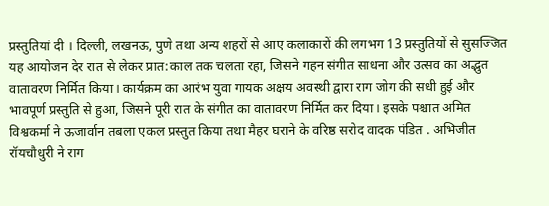प्रस्तुतियां दी । दिल्ली, लखनऊ, पुणे तथा अन्य शहरों से आए कलाकारों की लगभग 13 प्रस्तुतियों से सुसज्जित यह आयोजन देर रात से लेकर प्रात:काल तक चलता रहा, जिसने गहन संगीत साधना और उत्सव का अद्भुत वातावरण निर्मित किया। कार्यक्रम का आरंभ युवा गायक अक्षय अवस्थी द्वारा राग जोग की सधी हुई और भावपूर्ण प्रस्तुति से हुआ, जिसने पूरी रात के संगीत का वातावरण निर्मित कर दिया। इसके पश्चात अमित विश्वकर्मा ने ऊजार्वान तबला एकल प्रस्तुत किया तथा मैहर घराने के वरिष्ठ सरोद वादक पंडित . अभिजीत रॉयचौधुरी ने राग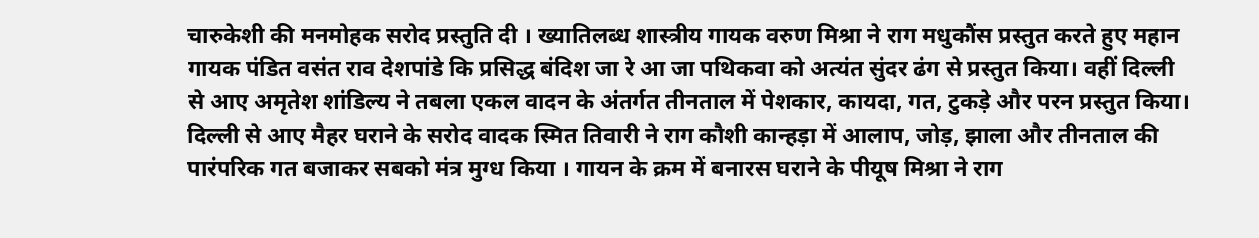चारुकेशी की मनमोहक सरोद प्रस्तुति दी । ख्यातिलब्ध शास्त्रीय गायक वरुण मिश्रा ने राग मधुकौंस प्रस्तुत करते हुए महान गायक पंडित वसंत राव देशपांडे कि प्रसिद्ध बंदिश जा रे आ जा पथिकवा को अत्यंत सुंदर ढंग से प्रस्तुत किया। वहीं दिल्ली से आए अमृतेश शांडिल्य ने तबला एकल वादन के अंतर्गत तीनताल में पेशकार, कायदा, गत, टुकड़े और परन प्रस्तुत किया। दिल्ली से आए मैहर घराने के सरोद वादक स्मित तिवारी ने राग कौशी कान्हड़ा में आलाप, जोड़, झाला और तीनताल की पारंपरिक गत बजाकर सबको मंत्र मुग्ध किया । गायन के क्रम में बनारस घराने के पीयूष मिश्रा ने राग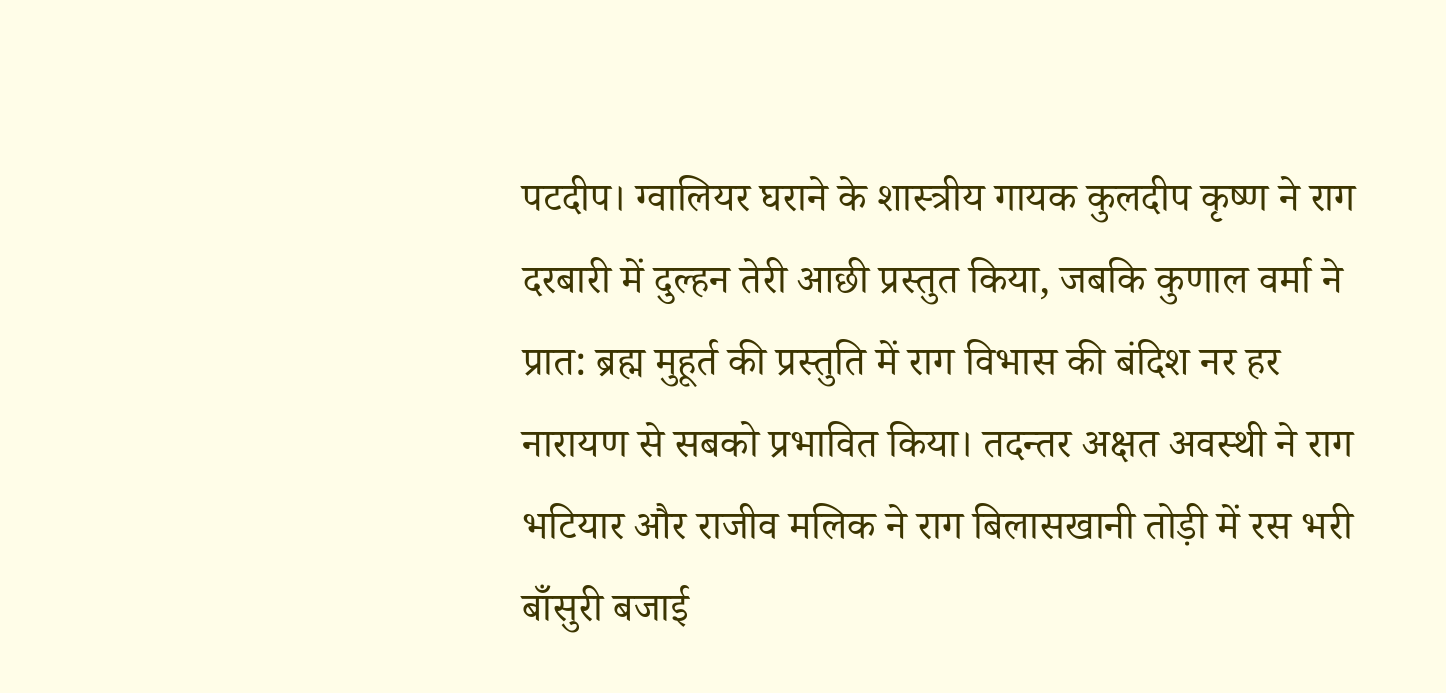पटदीप। ग्वालियर घराने के शास्त्रीय गायक कुलदीप कृष्ण ने राग दरबारी में दुल्हन तेरी आछी प्रस्तुत किया, जबकि कुणाल वर्मा ने प्रात: ब्रह्म मुहूर्त की प्रस्तुति में राग विभास की बंदिश नर हर नारायण से सबको प्रभावित किया। तदन्तर अक्षत अवस्थी ने राग भटियार और राजीव मलिक ने राग बिलासखानी तोड़ी में रस भरी बाँसुरी बजाई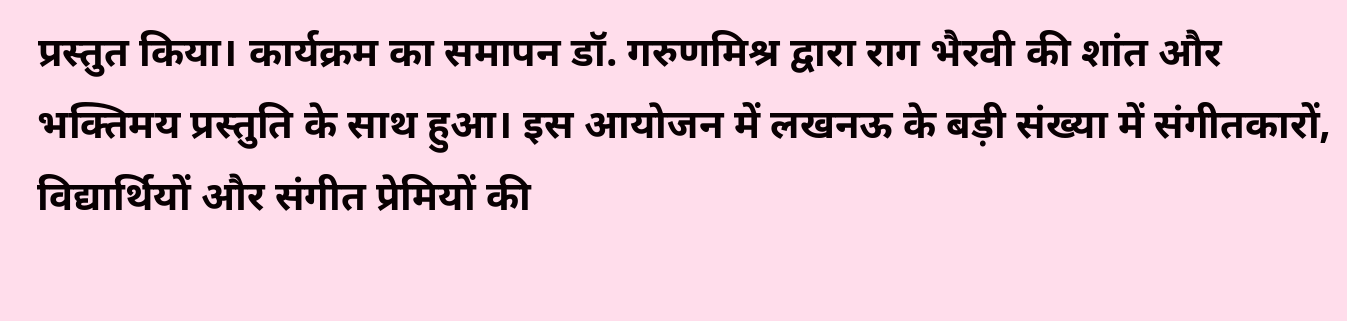प्रस्तुत किया। कार्यक्रम का समापन डॉ. गरुणमिश्र द्वारा राग भैरवी की शांत और भक्तिमय प्रस्तुति के साथ हुआ। इस आयोजन में लखनऊ के बड़ी संख्या में संगीतकारों, विद्यार्थियों और संगीत प्रेमियों की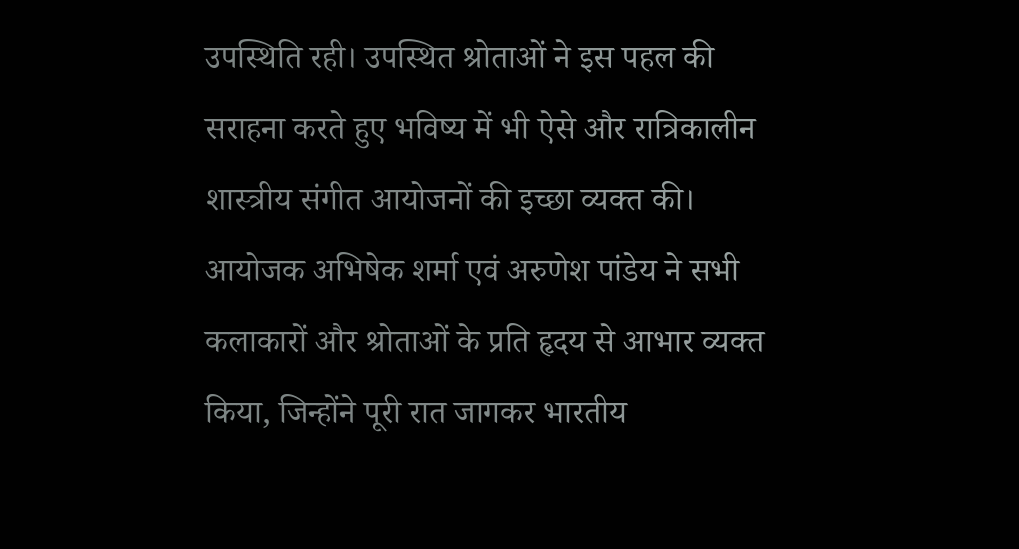उपस्थिति रही। उपस्थित श्रोताओं ने इस पहल की सराहना करते हुए भविष्य में भी ऐसे और रात्रिकालीन शास्त्रीय संगीत आयोजनों की इच्छा व्यक्त की। आयोजक अभिषेक शर्मा एवं अरुणेश पांडेय ने सभी कलाकारों और श्रोताओं के प्रति हृदय से आभार व्यक्त किया, जिन्होंने पूरी रात जागकर भारतीय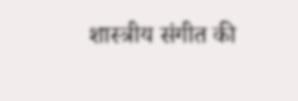शास्त्रीय संगीत की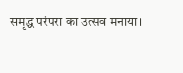समृद्ध परंपरा का उत्सव मनाया।